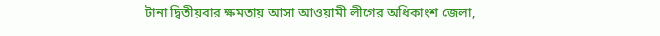টানা দ্বিতীয়বার ক্ষমতায় আসা আওয়ামী লীগের অধিকাংশ জেলা,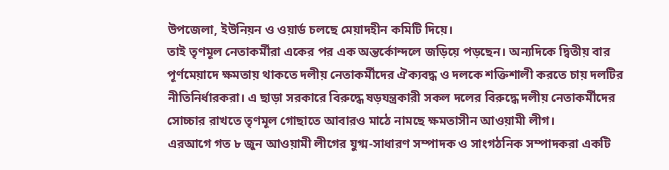উপজেলা, ইউনিয়ন ও ওয়ার্ড চলছে মেয়াদহীন কমিটি দিয়ে।
তাই তৃণমূল নেতাকর্মীরা একের পর এক অন্তর্কোন্দলে জড়িয়ে পড়ছেন। অন্যদিকে দ্বিতীয় বার পূর্ণমেয়াদে ক্ষমতায় থাকতে দলীয় নেতাকর্মীদের ঐক্যবদ্ধ ও দলকে শক্তিশালী করতে চায় দলটির নীতিনির্ধারকরা। এ ছাড়া সরকারে বিরুদ্ধে ষড়যন্ত্রকারী সকল দলের বিরুদ্ধে দলীয় নেতাকর্মীদের সোচ্চার রাখতে তৃণমূল গোছাতে আবারও মাঠে নামছে ক্ষমতাসীন আওয়ামী লীগ।
এরআগে গত ৮ জুন আওয়ামী লীগের যুগ্ম-সাধারণ সম্পাদক ও সাংগঠনিক সম্পাদকরা একটি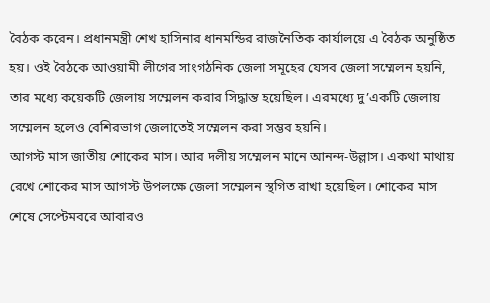বৈঠক করেন। প্রধানমন্ত্রী শেখ হাসিনার ধানমন্ডির রাজনৈতিক কার্যালয়ে এ বৈঠক অনুষ্ঠিত হয়। ওই বৈঠকে আওয়ামী লীগের সাংগঠনিক জেলা সমূহের যেসব জেলা সম্মেলন হয়নি, তার মধ্যে কয়েকটি জেলায় সম্মেলন করার সিদ্ধান্ত হয়েছিল। এরমধ্যে দু’একটি জেলায় সম্মেলন হলেও বেশিরভাগ জেলাতেই সম্মেলন করা সম্ভব হয়নি।
আগস্ট মাস জাতীয় শোকের মাস। আর দলীয় সম্মেলন মানে আনন্দ-উল্লাস। একথা মাথায় রেখে শোকের মাস আগস্ট উপলক্ষে জেলা সম্মেলন স্থগিত রাখা হয়েছিল। শোকের মাস শেষে সেপ্টেমবরে আবারও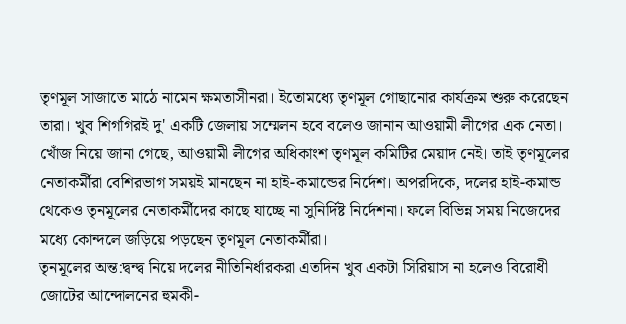তৃণমূল সাজাতে মাঠে নামেন ক্ষমতাসীনরা। ইতোমধ্যে তৃণমূল গোছানোর কার্যক্রম শুরু করেছেন তারা। খুব শিগগিরই দু' একটি জেলায় সম্মেলন হবে বলেও জানান আওয়ামী লীগের এক নেতা।
খোঁজ নিয়ে জানা গেছে, আওয়ামী লীগের অধিকাংশ তৃণমূল কমিটির মেয়াদ নেই। তাই তৃণমূলের নেতাকর্মীরা বেশিরভাগ সময়ই মানছেন না হাই-কমান্ডের নির্দেশ। অপরদিকে, দলের হাই-কমান্ড থেকেও তৃনমূলের নেতাকর্মীদের কাছে যাচ্ছে না সুনির্দিষ্ট নির্দেশনা। ফলে বিভিন্ন সময় নিজেদের মধ্যে কোন্দলে জড়িয়ে পড়ছেন তৃণমূল নেতাকর্মীরা।
তৃনমূলের অন্ত:দ্বন্দ্ব নিয়ে দলের নীতিনির্ধারকরা এতদিন খুব একটা সিরিয়াস না হলেও বিরোধী জোটের আন্দোলনের হুমকী-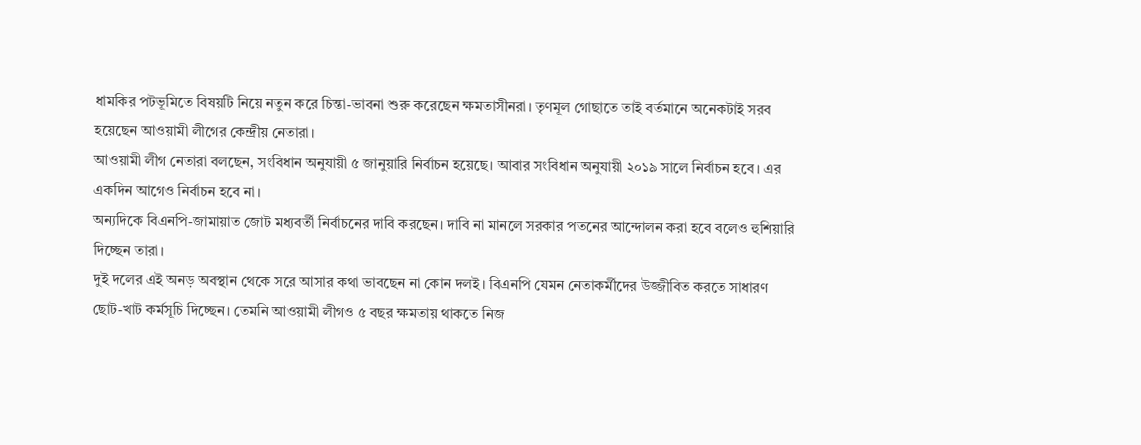ধামকির পটভূমিতে বিষয়টি নিয়ে নতুন করে চিন্তা-ভাবনা শুরু করেছেন ক্ষমতাসীনরা। তৃণমূল গোছাতে তাই বর্তমানে অনেকটাই সরব হয়েছেন আওয়ামী লীগের কেন্দ্রীয় নেতারা।
আওয়ামী লীগ নেতারা বলছেন, সংবিধান অনুযায়ী ৫ জানুয়ারি নির্বাচন হয়েছে। আবার সংবিধান অনুযায়ী ২০১৯ সালে নির্বাচন হবে। এর একদিন আগেও নির্বাচন হবে না।
অন্যদিকে বিএনপি-জামায়াত জোট মধ্যবর্তী নির্বাচনের দাবি করছেন। দাবি না মানলে সরকার পতনের আন্দোলন করা হবে বলেও হুশিয়ারি দিচ্ছেন তারা।
দুই দলের এই অনড় অবস্থান থেকে সরে আসার কথা ভাবছেন না কোন দলই। বিএনপি যেমন নেতাকর্মীদের উজ্জীবিত করতে সাধারণ ছোট-খাট কর্মসূচি দিচ্ছেন। তেমনি আওয়ামী লীগও ৫ বছর ক্ষমতায় থাকতে নিজ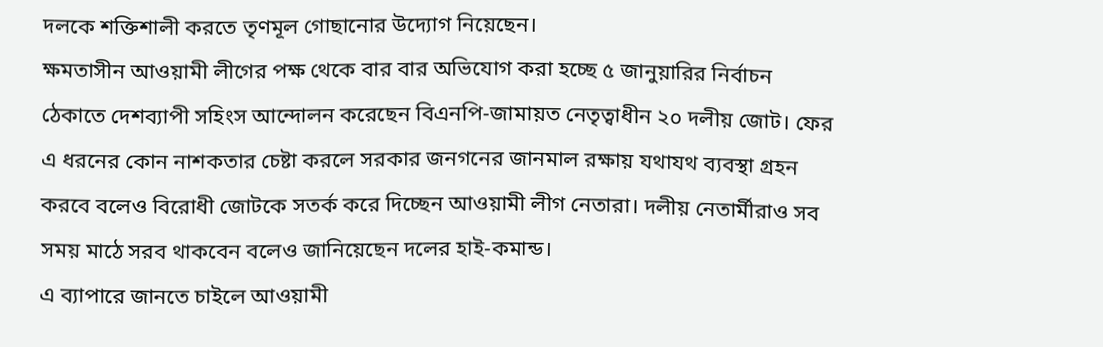দলকে শক্তিশালী করতে তৃণমূল গোছানোর উদ্যোগ নিয়েছেন।
ক্ষমতাসীন আওয়ামী লীগের পক্ষ থেকে বার বার অভিযোগ করা হচ্ছে ৫ জানুয়ারির নির্বাচন ঠেকাতে দেশব্যাপী সহিংস আন্দোলন করেছেন বিএনপি-জামায়ত নেতৃত্বাধীন ২০ দলীয় জোট। ফের এ ধরনের কোন নাশকতার চেষ্টা করলে সরকার জনগনের জানমাল রক্ষায় যথাযথ ব্যবস্থা গ্রহন করবে বলেও বিরোধী জোটকে সতর্ক করে দিচ্ছেন আওয়ামী লীগ নেতারা। দলীয় নেতার্মীরাও সব সময় মাঠে সরব থাকবেন বলেও জানিয়েছেন দলের হাই-কমান্ড।
এ ব্যাপারে জানতে চাইলে আওয়ামী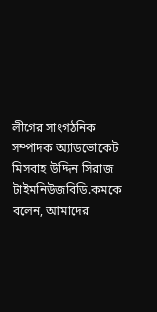লীগের সাংগঠনিক সম্পাদক অ্যাডভোকেট মিসবাহ উদ্দিন সিরাজ টাইমনিউজবিডি.কমকে বলেন, আমাদের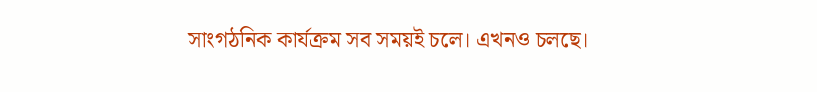সাংগঠনিক কার্যক্রম সব সময়ই চলে। এখনও চলছে।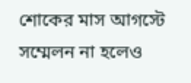শোকের মাস আগস্টে সম্মেলন না হলেও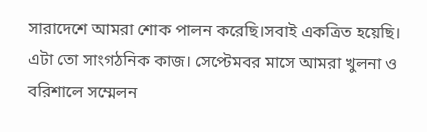সারাদেশে আমরা শোক পালন করেছি।সবাই একত্রিত হয়েছি। এটা তো সাংগঠনিক কাজ। সেপ্টেমবর মাসে আমরা খুলনা ও বরিশালে সম্মেলন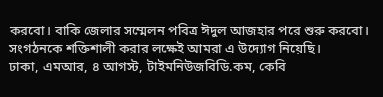করবো। বাকি জেলার সম্মেলন পবিত্র ঈদুল আজহার পরে শুরু করবো। সংগঠনকে শক্তিশালী করার লক্ষেই আমরা এ উদ্যোগ নিয়েছি।
ঢাকা, এমআর, ৪ আগস্ট, টাইমনিউজবিডি.কম, কেবি